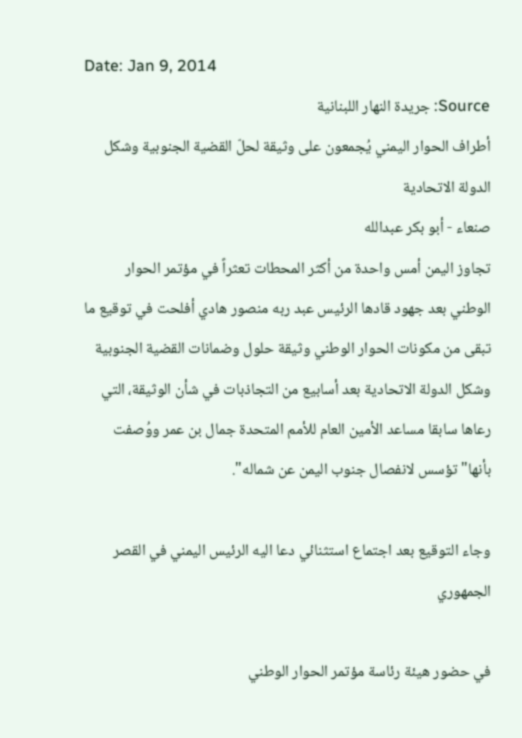Date: Jan 9, 2014
Source: جريدة النهار اللبنانية
أطراف الحوار اليمني يُجمعون على وثيقة لحلّ القضية الجنوبية وشكل الدولة الاتحادية
صنعاء - أبو بكر عبدالله
تجاوز اليمن أمس واحدة من أكثر المحطات تعثراً في مؤتمر الحوار الوطني بعد جهود قادها الرئيس عبد ربه منصور هادي أفلحت في توقيع ما تبقى من مكونات الحوار الوطني وثيقة حلول وضمانات القضية الجنوبية وشكل الدولة الاتحادية بعد أسابيع من التجاذبات في شأن الوثيقة، التي رعاها سابقا مساعد الأمين العام للأمم المتحدة جمال بن عمر ووُصفت بأنها" تؤسس لانفصال جنوب اليمن عن شماله".

وجاء التوقيع بعد اجتماع استثنائي دعا اليه الرئيس اليمني في القصر الجمهوري

في حضور هيئة رئاسة مؤتمر الحوار الوطني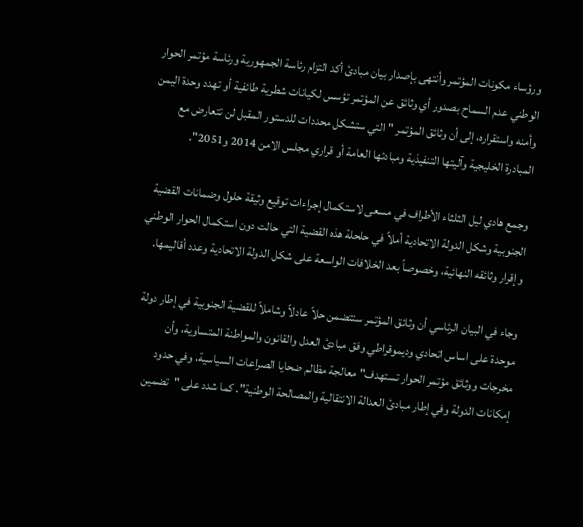ورؤساء مكونات المؤتمر وأنتهى بإصدار بيان مبادئ أكد التزام رئاسة الجمهورية ورئاسة مؤتمر الحوار الوطني عدم السماح بصدور أي وثائق عن المؤتمر تؤسس لكيانات شطرية طائفية أو تهدد وحدة اليمن وأمنه واستقراره، إلى أن وثائق المؤتمر "التي ستشكل محددات للدستور المقبل لن تتعارض مع المبادرة الخليجية وآليتها التنفيذية ومبادئها العامة أو قراري مجلس الامن 2014 و2051".

وجمع هادي ليل الثلثاء الأطراف في مسعى لاستكمال إجراءات توقيع وثيقة حلول وضمانات القضية الجنوبية وشكل الدولة الاتحادية أملاً في حلحلة هذه القضية التي حالت دون استكمال الحوار الوطني وإقرار وثائقه النهائية، وخصوصاً بعد الخلافات الواسعة على شكل الدولة الاتحادية وعدد أقاليمها.

وجاء في البيان الرئاسي أن وثائق المؤتمر ستتضمن حلاً عادلاً وشاملاً للقضية الجنوبية في إطار دولة موحدة على اساس اتحادي وديموقراطي وفق مبادئ العدل والقانون والمواطنة المتساوية، وأن مخرجات ووثائق مؤتمر الحوار تستهدف" معالجة مظالم ضحايا الصراعات السياسية، وفي حدود إمكانات الدولة وفي إطار مبادئ العدالة الانتقالية والمصالحة الوطنية". كما شدد على "تضمين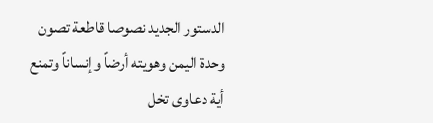الدستور الجديد نصوصا قاطعة تصون وحدة اليمن وهويته أرضاً وإنساناً وتمنع أية دعاوى تخل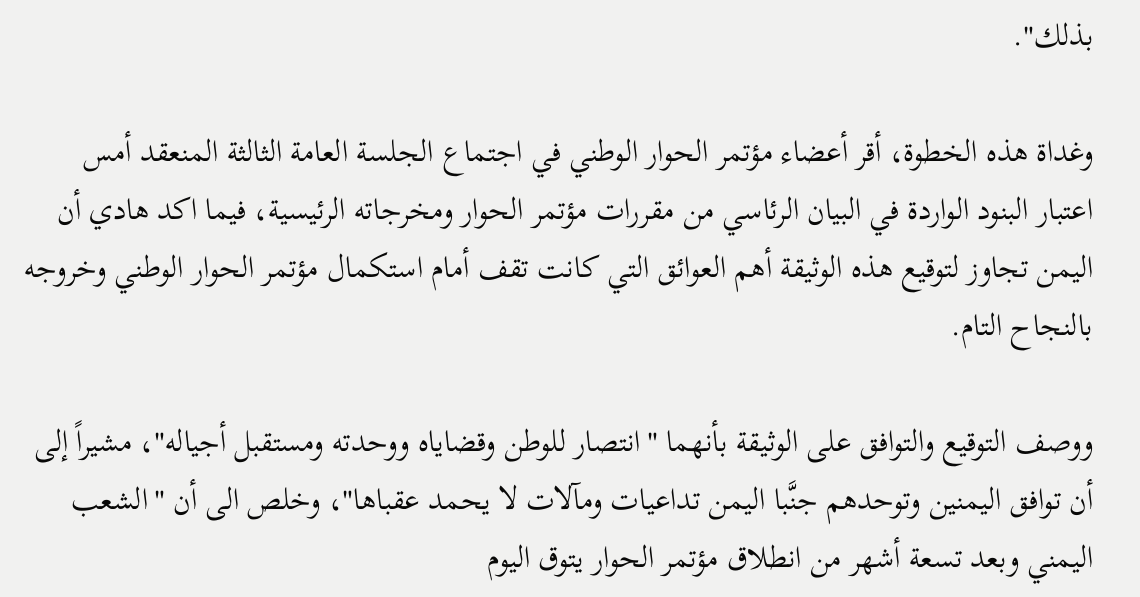بذلك".

وغداة هذه الخطوة، أقر أعضاء مؤتمر الحوار الوطني في اجتماع الجلسة العامة الثالثة المنعقد أمس اعتبار البنود الواردة في البيان الرئاسي من مقررات مؤتمر الحوار ومخرجاته الرئيسية، فيما اكد هادي أن اليمن تجاوز لتوقيع هذه الوثيقة أهم العوائق التي كانت تقف أمام استكمال مؤتمر الحوار الوطني وخروجه بالنجاح التام.

ووصف التوقيع والتوافق على الوثيقة بأنهما "انتصار للوطن وقضاياه ووحدته ومستقبل أجياله"، مشيراً إلى أن توافق اليمنين وتوحدهم جنَّبا اليمن تداعيات ومآلات لا يحمد عقباها"، وخلص الى أن "الشعب اليمني وبعد تسعة أشهر من انطلاق مؤتمر الحوار يتوق اليوم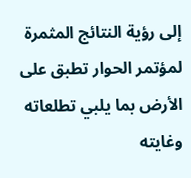إلى رؤية النتائج المثمرة لمؤتمر الحوار تطبق على الأرض بما يلبي تطلعاته وغايته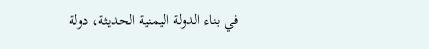في بناء الدولة اليمنية الحديثة، دولة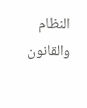النظام والقانون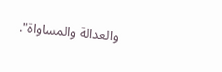والعدالة والمساواة".